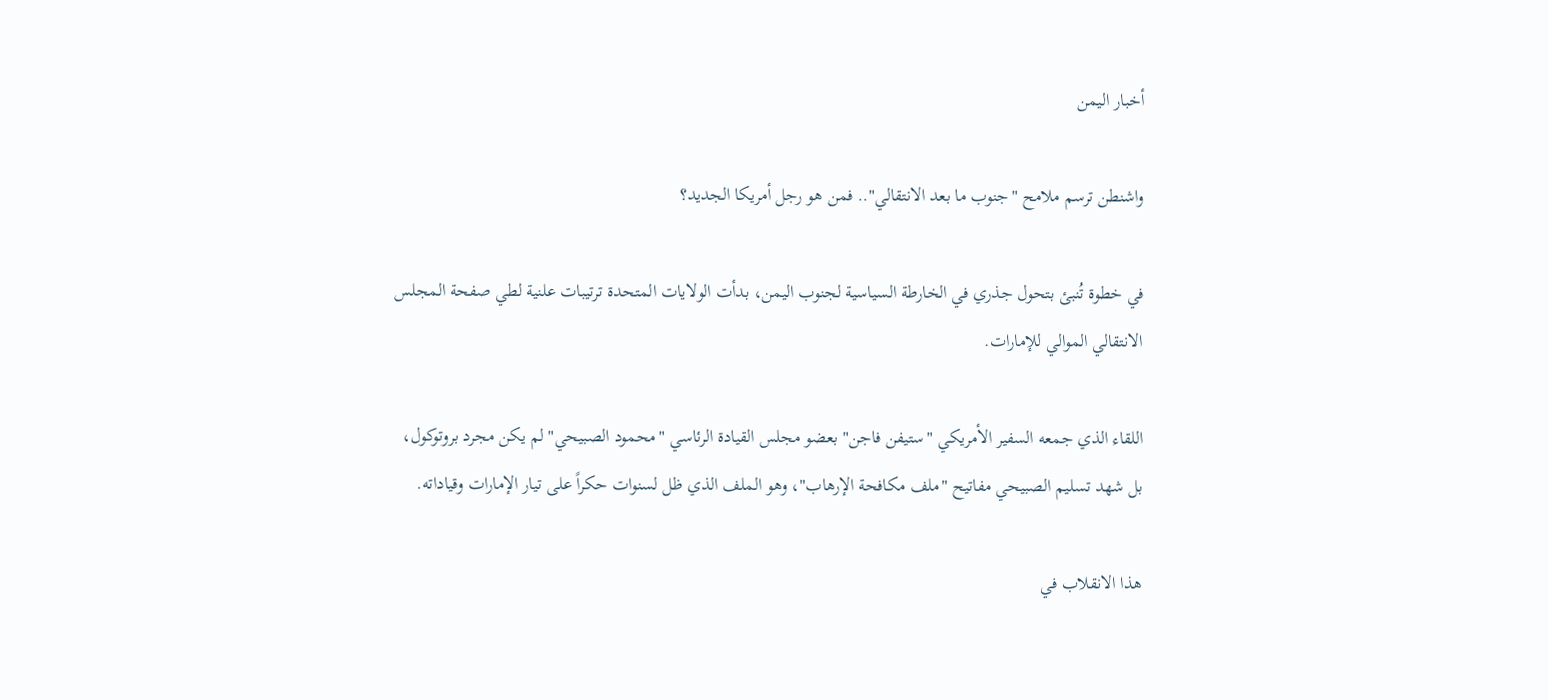أخبار اليمن

واشنطن ترسم ملامح "جنوب ما بعد الانتقالي".. فمن هو رجل أمريكا الجديد؟

في خطوة تُنبئ بتحول جذري في الخارطة السياسية لجنوب اليمن، بدأت الولايات المتحدة ترتيبات علنية لطي صفحة المجلس الانتقالي الموالي للإمارات.

اللقاء الذي جمعه السفير الأمريكي "ستيفن فاجن" بعضو مجلس القيادة الرئاسي "محمود الصبيحي" لم يكن مجرد بروتوكول، بل شهد تسليم الصبيحي مفاتيح "ملف مكافحة الإرهاب"، وهو الملف الذي ظل لسنوات حكراً على تيار الإمارات وقياداته.

هذا الانقلاب في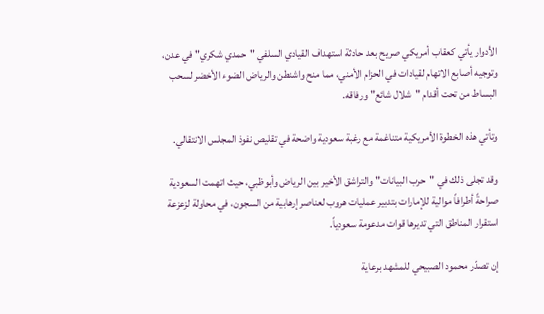الأدوار يأتي كعقاب أمريكي صريح بعد حادثة استهداف القيادي السلفي "حمدي شكري" في عدن، وتوجيه أصابع الاتهام لقيادات في الحزام الأمني، مما منح واشنطن والرياض الضوء الأخضر لسحب البساط من تحت أقدام "شلال شائع" ورفاقه.

وتأتي هذه الخطوة الأمريكية متناغمة مع رغبة سعودية واضحة في تقليص نفوذ المجلس الانتقالي.

وقد تجلى ذلك في "حرب البيانات" والتراشق الأخير بين الرياض وأبوظبي، حيث اتهمت السعودية صراحةً أطرافاً موالية للإمارات بتدبير عمليات هروب لعناصر إرهابية من السجون، في محاولة لزعزعة استقرار المناطق التي تديرها قوات مدعومة سعودياً.

إن تصدّر محمود الصبيحي للمشهد برعاية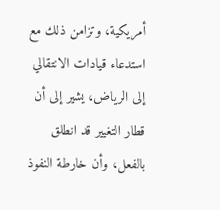أمريكية، وتزامن ذلك مع استدعاء قيادات الانتقالي إلى الرياض، يشير إلى أن قطار التغيير قد انطلق بالفعل، وأن خارطة النفوذ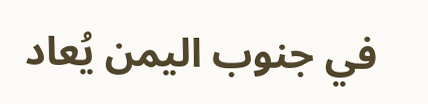في جنوب اليمن يُعاد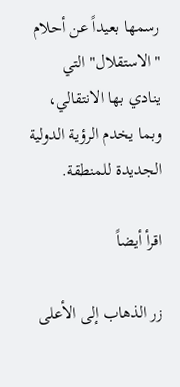رسمها بعيداً عن أحلام "الاستقلال" التي ينادي بها الانتقالي، وبما يخدم الرؤية الدولية الجديدة للمنطقة.

اقرأ أيضاً

زر الذهاب إلى الأعلى